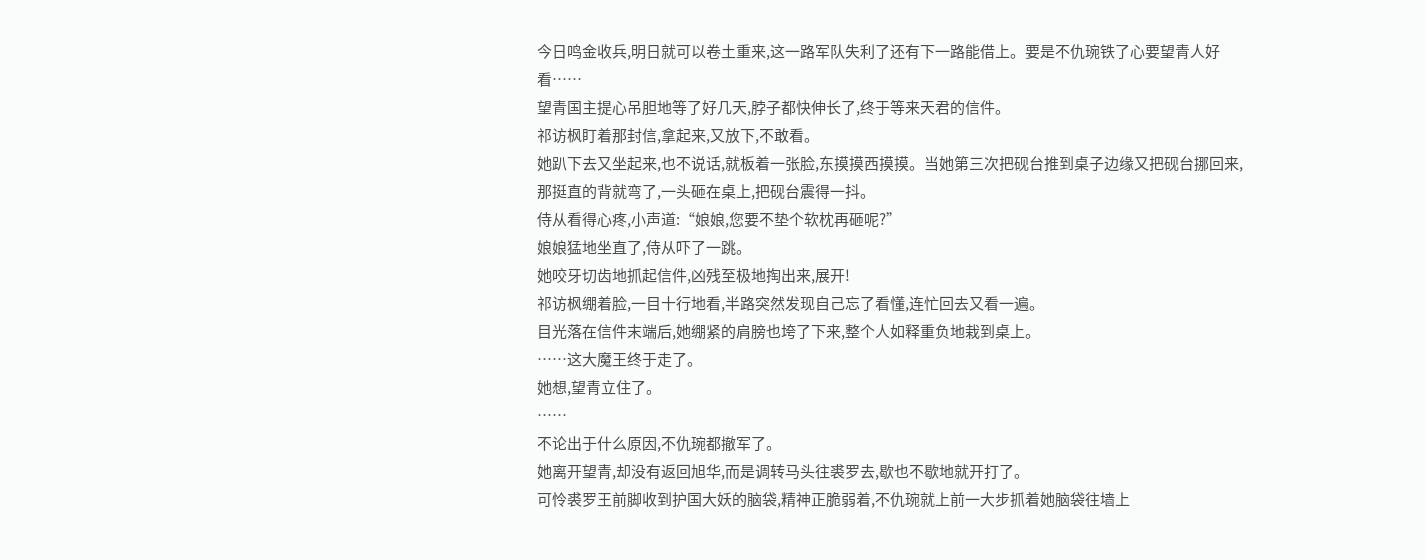今日鸣金收兵,明日就可以卷土重来,这一路军队失利了还有下一路能借上。要是不仇琬铁了心要望青人好看……
望青国主提心吊胆地等了好几天,脖子都快伸长了,终于等来天君的信件。
祁访枫盯着那封信,拿起来,又放下,不敢看。
她趴下去又坐起来,也不说话,就板着一张脸,东摸摸西摸摸。当她第三次把砚台推到桌子边缘又把砚台挪回来,那挺直的背就弯了,一头砸在桌上,把砚台震得一抖。
侍从看得心疼,小声道:“娘娘,您要不垫个软枕再砸呢?”
娘娘猛地坐直了,侍从吓了一跳。
她咬牙切齿地抓起信件,凶残至极地掏出来,展开!
祁访枫绷着脸,一目十行地看,半路突然发现自己忘了看懂,连忙回去又看一遍。
目光落在信件末端后,她绷紧的肩膀也垮了下来,整个人如释重负地栽到桌上。
……这大魔王终于走了。
她想,望青立住了。
……
不论出于什么原因,不仇琬都撤军了。
她离开望青,却没有返回旭华,而是调转马头往裘罗去,歇也不歇地就开打了。
可怜裘罗王前脚收到护国大妖的脑袋,精神正脆弱着,不仇琬就上前一大步抓着她脑袋往墙上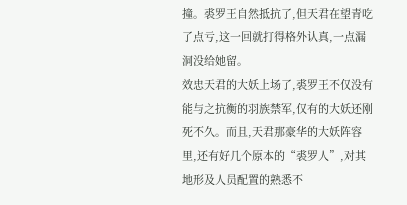撞。裘罗王自然抵抗了,但天君在望青吃了点亏,这一回就打得格外认真,一点漏洞没给她留。
效忠天君的大妖上场了,裘罗王不仅没有能与之抗衡的羽族禁军,仅有的大妖还刚死不久。而且,天君那豪华的大妖阵容里,还有好几个原本的“裘罗人”,对其地形及人员配置的熟悉不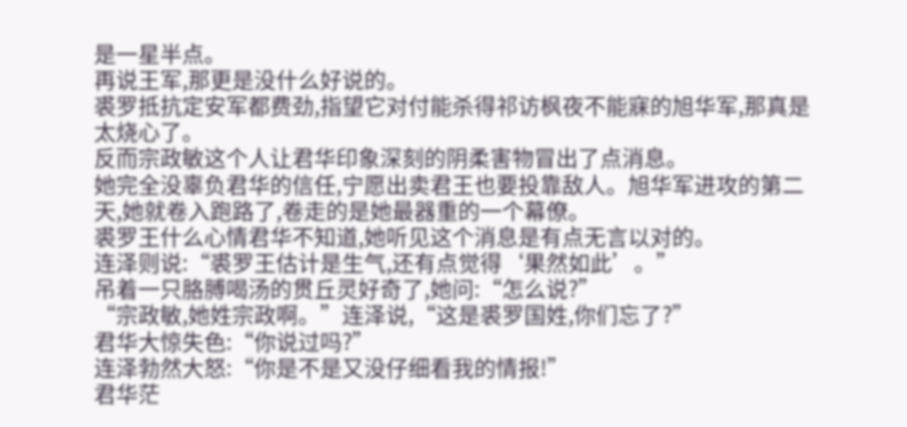是一星半点。
再说王军,那更是没什么好说的。
裘罗抵抗定安军都费劲,指望它对付能杀得祁访枫夜不能寐的旭华军,那真是太烧心了。
反而宗政敏这个人让君华印象深刻的阴柔害物冒出了点消息。
她完全没辜负君华的信任,宁愿出卖君王也要投靠敌人。旭华军进攻的第二天,她就卷入跑路了,卷走的是她最器重的一个幕僚。
裘罗王什么心情君华不知道,她听见这个消息是有点无言以对的。
连泽则说:“裘罗王估计是生气,还有点觉得‘果然如此’。”
吊着一只胳膊喝汤的贯丘灵好奇了,她问:“怎么说?”
“宗政敏,她姓宗政啊。”连泽说,“这是裘罗国姓,你们忘了?”
君华大惊失色:“你说过吗?”
连泽勃然大怒:“你是不是又没仔细看我的情报!”
君华茫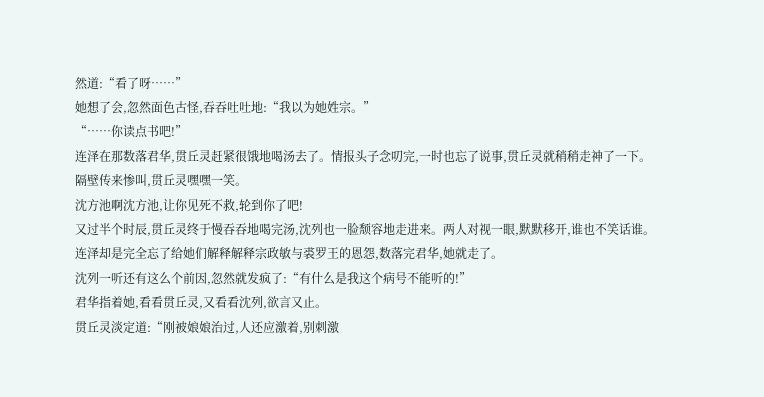然道:“看了呀……”
她想了会,忽然面色古怪,吞吞吐吐地:“我以为她姓宗。”
“……你读点书吧!”
连泽在那数落君华,贯丘灵赶紧很饿地喝汤去了。情报头子念叨完,一时也忘了说事,贯丘灵就稍稍走神了一下。
隔壁传来惨叫,贯丘灵嘿嘿一笑。
沈方池啊沈方池,让你见死不救,轮到你了吧!
又过半个时辰,贯丘灵终于慢吞吞地喝完汤,沈列也一脸颓容地走进来。两人对视一眼,默默移开,谁也不笑话谁。
连泽却是完全忘了给她们解释解释宗政敏与裘罗王的恩怨,数落完君华,她就走了。
沈列一听还有这么个前因,忽然就发疯了:“有什么是我这个病号不能听的!”
君华指着她,看看贯丘灵,又看看沈列,欲言又止。
贯丘灵淡定道:“刚被娘娘治过,人还应激着,别刺激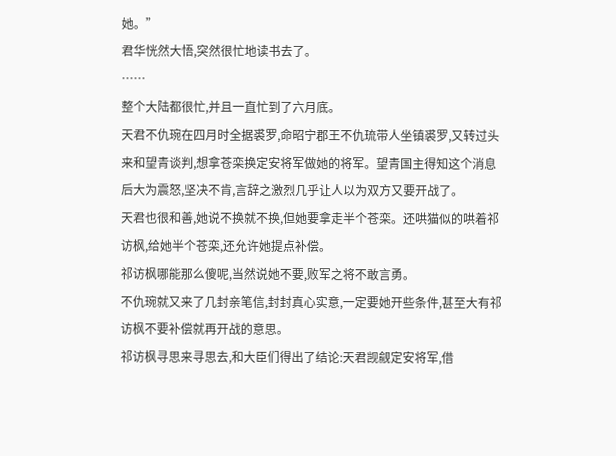她。”
君华恍然大悟,突然很忙地读书去了。
……
整个大陆都很忙,并且一直忙到了六月底。
天君不仇琬在四月时全据裘罗,命昭宁郡王不仇琉带人坐镇裘罗,又转过头来和望青谈判,想拿苍栾换定安将军做她的将军。望青国主得知这个消息后大为震怒,坚决不肯,言辞之激烈几乎让人以为双方又要开战了。
天君也很和善,她说不换就不换,但她要拿走半个苍栾。还哄猫似的哄着祁访枫,给她半个苍栾,还允许她提点补偿。
祁访枫哪能那么傻呢,当然说她不要,败军之将不敢言勇。
不仇琬就又来了几封亲笔信,封封真心实意,一定要她开些条件,甚至大有祁访枫不要补偿就再开战的意思。
祁访枫寻思来寻思去,和大臣们得出了结论:天君觊觎定安将军,借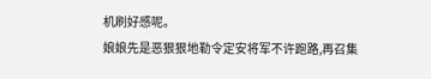机刷好感呢。
娘娘先是恶狠狠地勒令定安将军不许跑路,再召集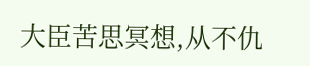大臣苦思冥想,从不仇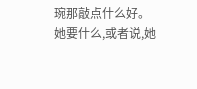琬那敲点什么好。
她要什么,或者说,她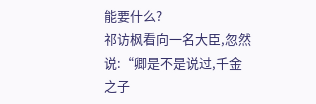能要什么?
祁访枫看向一名大臣,忽然说:“卿是不是说过,千金之子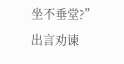坐不垂堂?”
出言劝谏